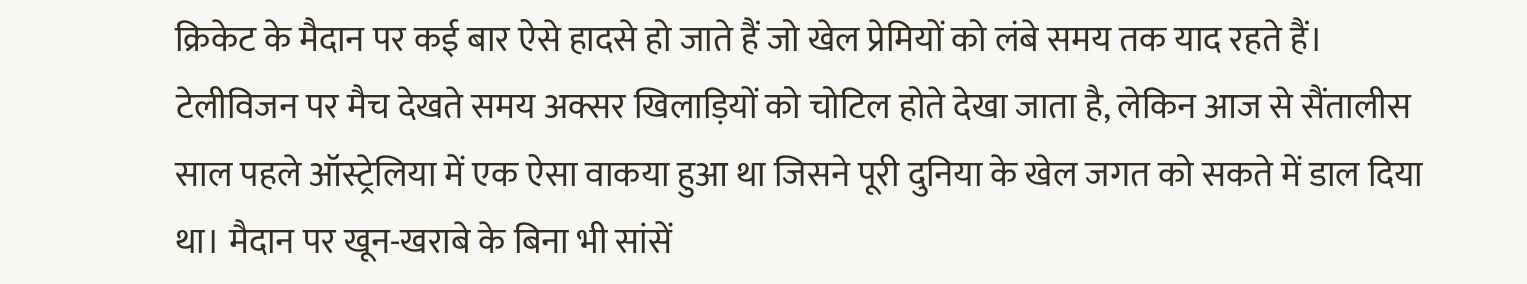क्रिकेट के मैदान पर कई बार ऐसे हादसे हो जाते हैं जो खेल प्रेमियों को लंबे समय तक याद रहते हैं। टेलीविजन पर मैच देखते समय अक्सर खिलाड़ियों को चोटिल होते देखा जाता है, लेकिन आज से सैंतालीस साल पहले ऑस्ट्रेलिया में एक ऐसा वाकया हुआ था जिसने पूरी दुनिया के खेल जगत को सकते में डाल दिया था। मैदान पर खून-खराबे के बिना भी सांसें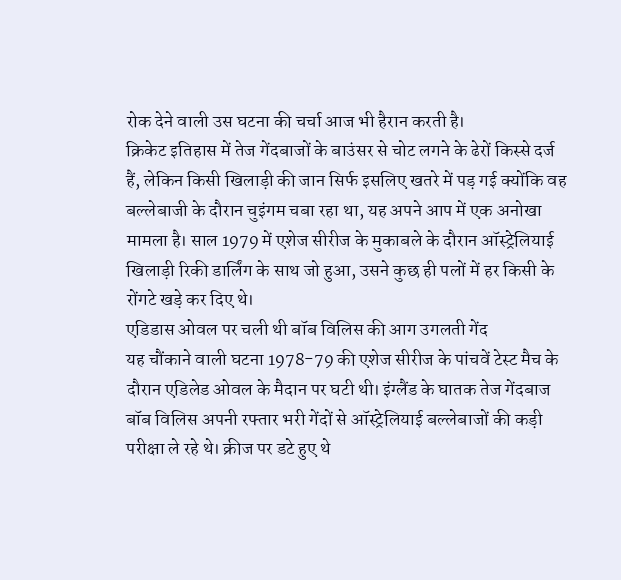रोक देने वाली उस घटना की चर्चा आज भी हैरान करती है।
क्रिकेट इतिहास में तेज गेंदबाजों के बाउंसर से चोट लगने के ढेरों किस्से दर्ज हैं, लेकिन किसी खिलाड़ी की जान सिर्फ इसलिए खतरे में पड़ गई क्योंकि वह बल्लेबाजी के दौरान चुइंगम चबा रहा था, यह अपने आप में एक अनोखा मामला है। साल 1979 में एशेज सीरीज के मुकाबले के दौरान ऑस्ट्रेलियाई खिलाड़ी रिकी डार्लिंग के साथ जो हुआ, उसने कुछ ही पलों में हर किसी के रोंगटे खड़े कर दिए थे।
एडिडास ओवल पर चली थी बॉब विलिस की आग उगलती गेंद
यह चौंकाने वाली घटना 1978-79 की एशेज सीरीज के पांचवें टेस्ट मैच के दौरान एडिलेड ओवल के मैदान पर घटी थी। इंग्लैंड के घातक तेज गेंदबाज बॉब विलिस अपनी रफ्तार भरी गेंदों से ऑस्ट्रेलियाई बल्लेबाजों की कड़ी परीक्षा ले रहे थे। क्रीज पर डटे हुए थे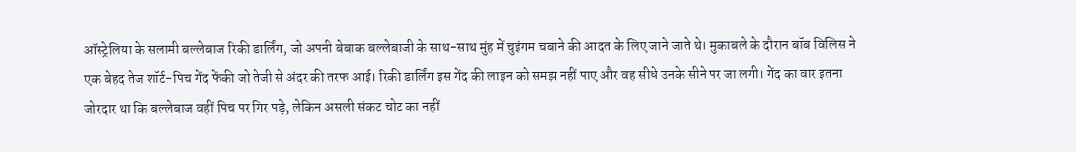ऑस्ट्रेलिया के सलामी बल्लेबाज रिकी डार्लिंग, जो अपनी बेबाक बल्लेबाजी के साथ-साथ मुंह में चुइंगम चबाने की आदत के लिए जाने जाते थे। मुकाबले के दौरान बॉब विलिस ने एक बेहद तेज शॉर्ट-पिच गेंद फेंकी जो तेजी से अंदर की तरफ आई। रिकी डार्लिंग इस गेंद की लाइन को समझ नहीं पाए और वह सीधे उनके सीने पर जा लगी। गेंद का वार इतना जोरदार था कि बल्लेबाज वहीं पिच पर गिर पड़े, लेकिन असली संकट चोट का नहीं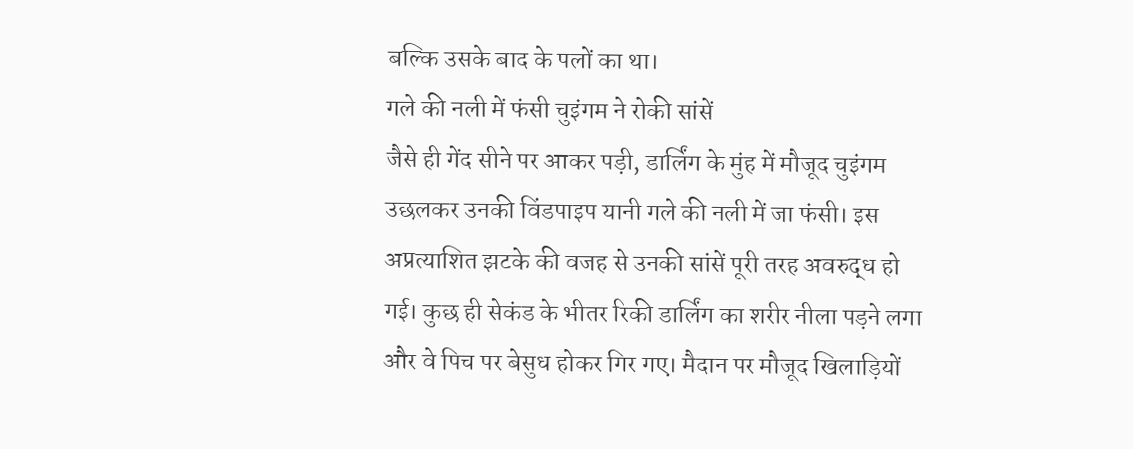बल्कि उसके बाद के पलों का था।
गले की नली में फंसी चुइंगम ने रोकी सांसें
जैसे ही गेंद सीने पर आकर पड़ी, डार्लिंग के मुंह में मौजूद चुइंगम उछलकर उनकी विंडपाइप यानी गले की नली में जा फंसी। इस अप्रत्याशित झटके की वजह से उनकी सांसें पूरी तरह अवरुद्ध हो गई। कुछ ही सेकंड के भीतर रिकी डार्लिंग का शरीर नीला पड़ने लगा और वे पिच पर बेसुध होकर गिर गए। मैदान पर मौजूद खिलाड़ियों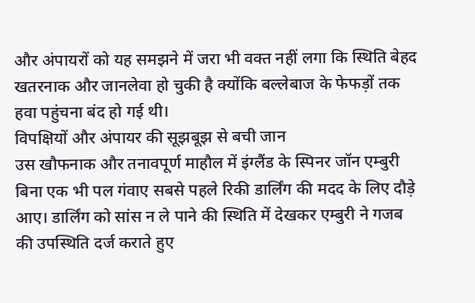और अंपायरों को यह समझने में जरा भी वक्त नहीं लगा कि स्थिति बेहद खतरनाक और जानलेवा हो चुकी है क्योंकि बल्लेबाज के फेफड़ों तक हवा पहुंचना बंद हो गई थी।
विपक्षियों और अंपायर की सूझबूझ से बची जान
उस खौफनाक और तनावपूर्ण माहौल में इंग्लैंड के स्पिनर जॉन एम्बुरी बिना एक भी पल गंवाए सबसे पहले रिकी डार्लिंग की मदद के लिए दौड़े आए। डार्लिंग को सांस न ले पाने की स्थिति में देखकर एम्बुरी ने गजब की उपस्थिति दर्ज कराते हुए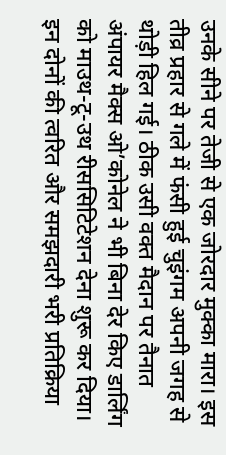उनके सीने पर तेजी से एक जोरदार मुक्का मारा। इस तीव्र प्रहार से गले में फंसी हुई चुइंगम अपनी जगह से थोड़ी हिल गई। ठीक उसी वक्त मैदान पर तैनात अंपायर मैक्स ओ’कोनेल ने भी बिना देर किए डार्लिंग को माउथ-टू-उथ रीससिटिटेशन देना शुरू कर दिया। इन दोनों की त्वरित और समझदारी भरी प्रतिक्रिया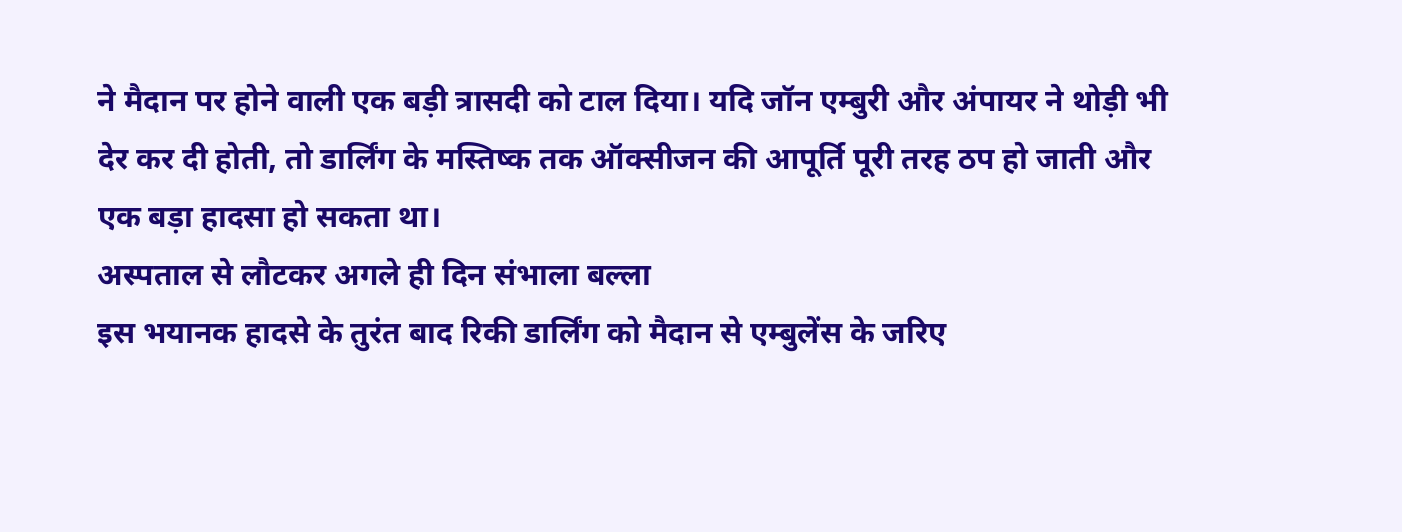ने मैदान पर होने वाली एक बड़ी त्रासदी को टाल दिया। यदि जॉन एम्बुरी और अंपायर ने थोड़ी भी देर कर दी होती, तो डार्लिंग के मस्तिष्क तक ऑक्सीजन की आपूर्ति पूरी तरह ठप हो जाती और एक बड़ा हादसा हो सकता था।
अस्पताल से लौटकर अगले ही दिन संभाला बल्ला
इस भयानक हादसे के तुरंत बाद रिकी डार्लिंग को मैदान से एम्बुलेंस के जरिए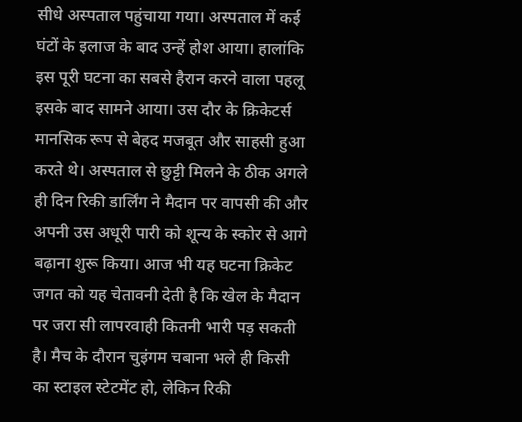सीधे अस्पताल पहुंचाया गया। अस्पताल में कई घंटों के इलाज के बाद उन्हें होश आया। हालांकि इस पूरी घटना का सबसे हैरान करने वाला पहलू इसके बाद सामने आया। उस दौर के क्रिकेटर्स मानसिक रूप से बेहद मजबूत और साहसी हुआ करते थे। अस्पताल से छुट्टी मिलने के ठीक अगले ही दिन रिकी डार्लिंग ने मैदान पर वापसी की और अपनी उस अधूरी पारी को शून्य के स्कोर से आगे बढ़ाना शुरू किया। आज भी यह घटना क्रिकेट जगत को यह चेतावनी देती है कि खेल के मैदान पर जरा सी लापरवाही कितनी भारी पड़ सकती है। मैच के दौरान चुइंगम चबाना भले ही किसी का स्टाइल स्टेटमेंट हो, लेकिन रिकी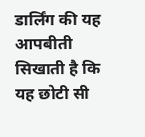डार्लिंग की यह आपबीती सिखाती है कि यह छोटी सी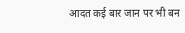आदत कई बार जान पर भी बन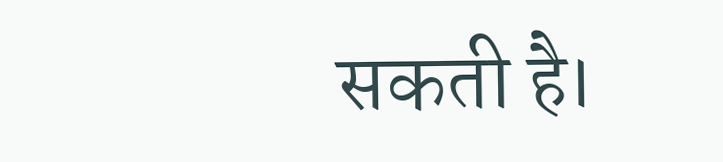सकती है।